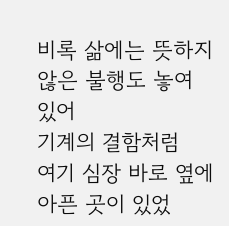비록 삶에는 뜻하지 않은 불행도 놓여 있어
기계의 결함처럼
여기 심장 바로 옆에 아픈 곳이 있었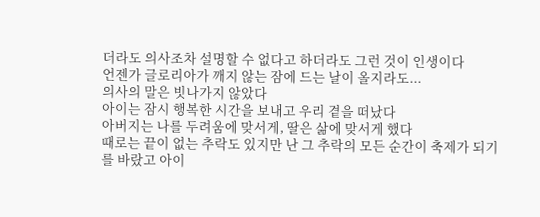더라도 의사조차 설명할 수 없다고 하더라도 그런 것이 인생이다
언젠가 글로리아가 깨지 않는 잠에 드는 날이 올지라도...
의사의 말은 빗나가지 않았다
아이는 잠시 행복한 시간을 보내고 우리 곁을 떠났다
아버지는 나를 두려움에 맞서게, 딸은 삶에 맞서게 했다
때로는 끝이 없는 추락도 있지만 난 그 추락의 모든 순간이 축제가 되기를 바랐고 아이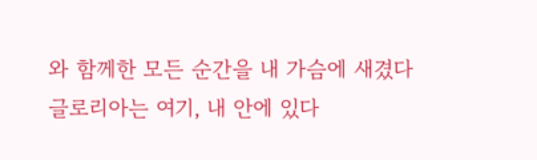와 함께한 모든 순간을 내 가슴에 새겼다
글로리아는 여기, 내 안에 있다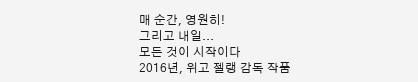매 순간, 영원히!
그리고 내일...
모든 것이 시작이다
2016년, 위고 젤랭 감독 작품